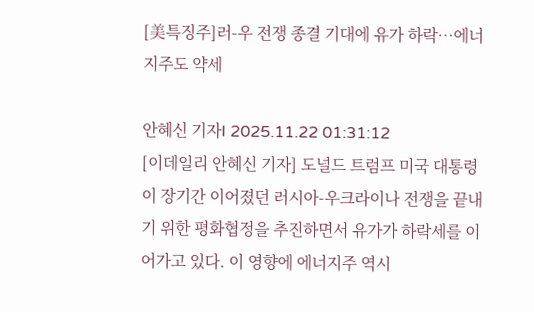[美특징주]러-우 전쟁 종결 기대에 유가 하락…에너지주도 약세

안혜신 기자I 2025.11.22 01:31:12
[이데일리 안혜신 기자] 도널드 트럼프 미국 대통령이 장기간 이어졌던 러시아-우크라이나 전쟁을 끝내기 위한 평화협정을 추진하면서 유가가 하락세를 이어가고 있다. 이 영향에 에너지주 역시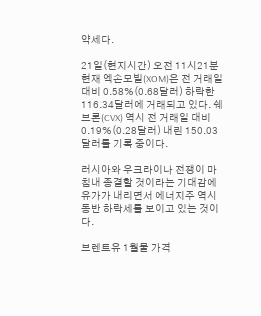약세다.

21일(현지시간) 오전 11시21분 현재 엑손모빌(XOM)은 전 거래일 대비 0.58%(0.68달러) 하락한 116.34달러에 거래되고 있다. 쉐브론(CVX) 역시 전 거래일 대비 0.19%(0.28달러) 내린 150.03달러를 기록 중이다.

러시아와 우크라이나 전쟁이 마침내 종결할 것이라는 기대감에 유가가 내리면서 에너지주 역시 동반 하락세를 보이고 있는 것이다.

브렌트유 1월물 가격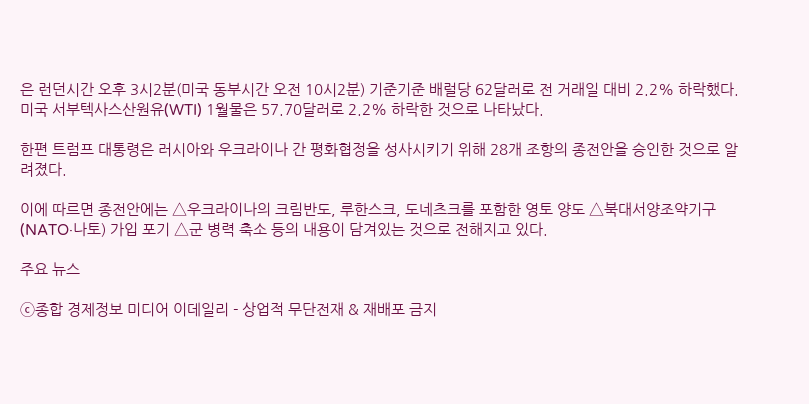은 런던시간 오후 3시2분(미국 동부시간 오전 10시2분) 기준기준 배럴당 62달러로 전 거래일 대비 2.2% 하락했다. 미국 서부텍사스산원유(WTI) 1월물은 57.70달러로 2.2% 하락한 것으로 나타났다.

한편 트럼프 대통령은 러시아와 우크라이나 간 평화협정을 성사시키기 위해 28개 조항의 종전안을 승인한 것으로 알려졌다.

이에 따르면 종전안에는 △우크라이나의 크림반도, 루한스크, 도네츠크를 포함한 영토 양도 △북대서양조약기구(NATO·나토) 가입 포기 △군 병력 축소 등의 내용이 담겨있는 것으로 전해지고 있다.

주요 뉴스

ⓒ종합 경제정보 미디어 이데일리 - 상업적 무단전재 & 재배포 금지